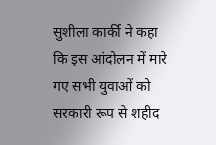सुशीला कार्की ने कहा कि इस आंदोलन में मारे गए सभी युवाओं को सरकारी रूप से शहीद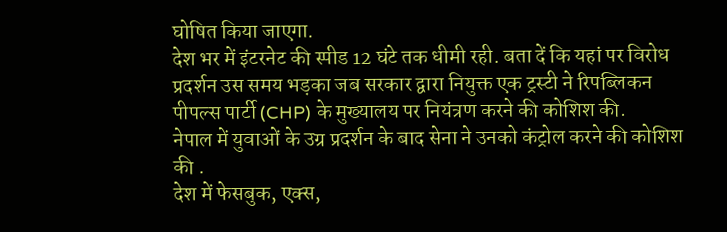घोषित किया जाएगा.
देश भर में इंटरनेट की स्पीड 12 घंटे तक धीमी रही. बता दें कि यहां पर विरोध प्रदर्शन उस समय भड़का जब सरकार द्वारा नियुक्त एक ट्रस्टी ने रिपब्लिकन पीपल्स पार्टी (CHP) के मुख्यालय पर नियंत्रण करने की कोशिश की.
नेपाल में युवाओं के उग्र प्रदर्शन के बाद सेना ने उनको कंट्रोल करने की कोशिश की .
देश में फेसबुक, एक्स,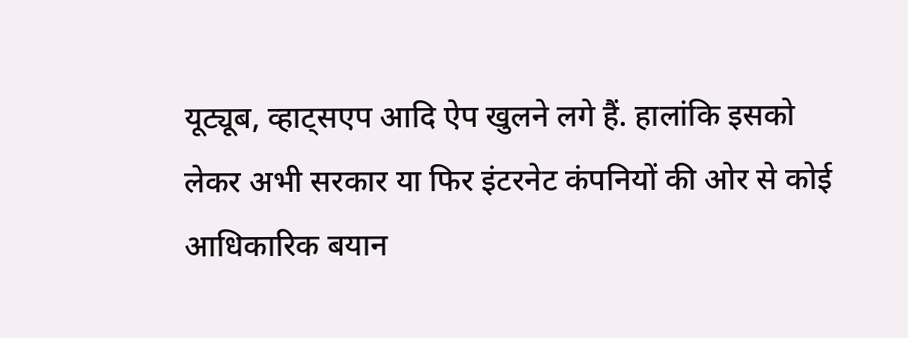यूट्यूब, व्हाट्सएप आदि ऐप खुलने लगे हैं. हालांकि इसको लेकर अभी सरकार या फिर इंटरनेट कंपनियों की ओर से कोई आधिकारिक बयान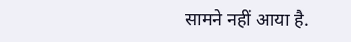सामने नहीं आया है.